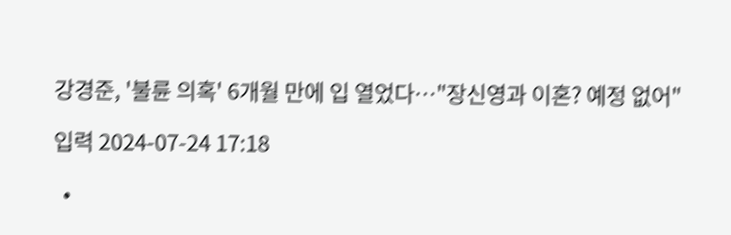강경준, '불륜 의혹' 6개월 만에 입 열었다…"장신영과 이혼? 예정 없어"

입력 2024-07-24 17:18

  •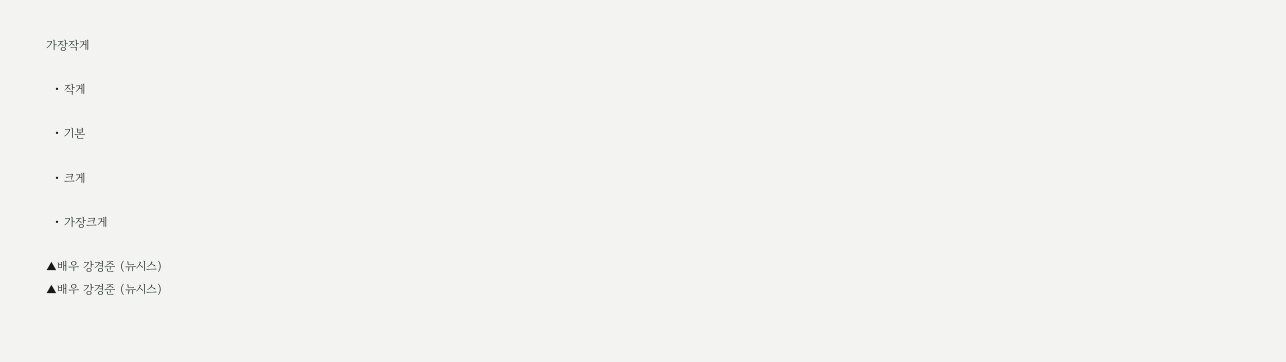가장작게

  • 작게

  • 기본

  • 크게

  • 가장크게

▲배우 강경준 (뉴시스)
▲배우 강경준 (뉴시스)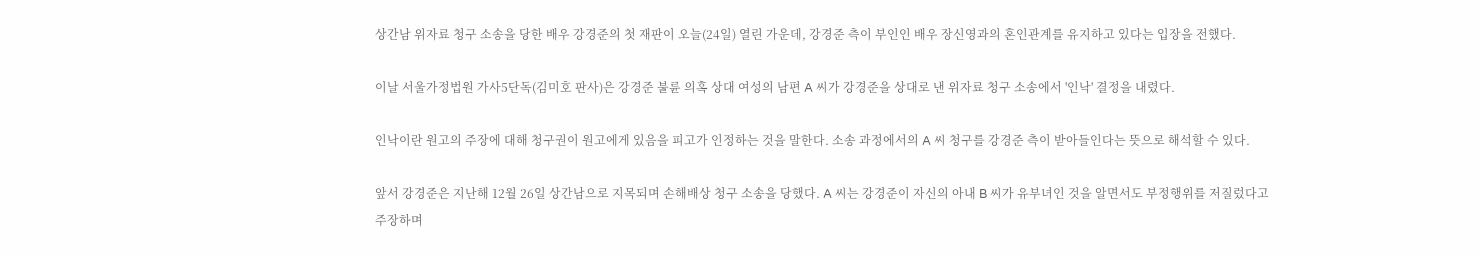상간남 위자료 청구 소송을 당한 배우 강경준의 첫 재판이 오늘(24일) 열린 가운데, 강경준 측이 부인인 배우 장신영과의 혼인관계를 유지하고 있다는 입장을 전했다.

이날 서울가정법원 가사5단독(김미호 판사)은 강경준 불륜 의혹 상대 여성의 남편 A 씨가 강경준을 상대로 낸 위자료 청구 소송에서 '인낙' 결정을 내렸다.

인낙이란 원고의 주장에 대해 청구권이 원고에게 있음을 피고가 인정하는 것을 말한다. 소송 과정에서의 A 씨 청구를 강경준 측이 받아들인다는 뜻으로 해석할 수 있다.

앞서 강경준은 지난해 12월 26일 상간남으로 지목되며 손해배상 청구 소송을 당했다. A 씨는 강경준이 자신의 아내 B 씨가 유부녀인 것을 알면서도 부정행위를 저질렀다고 주장하며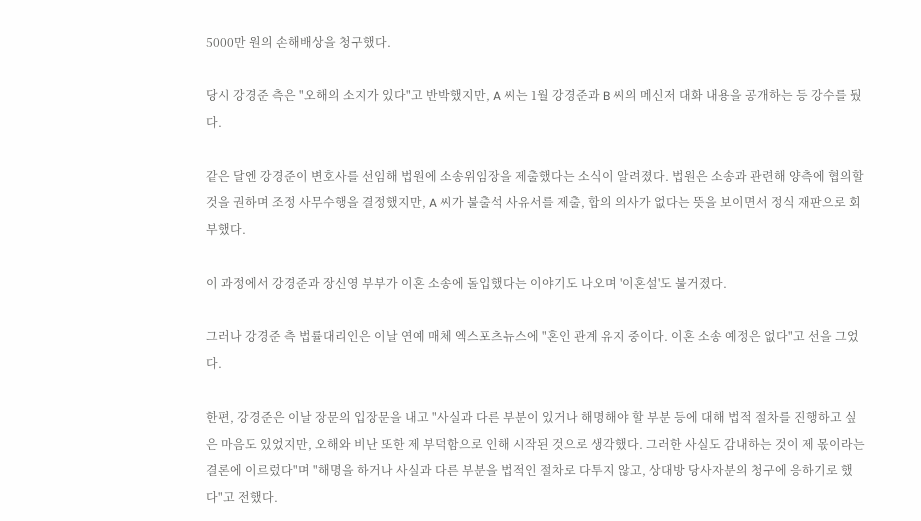5000만 원의 손해배상을 청구했다.

당시 강경준 측은 "오해의 소지가 있다"고 반박했지만, A 씨는 1월 강경준과 B 씨의 메신저 대화 내용을 공개하는 등 강수를 뒀다.

같은 달엔 강경준이 변호사를 선임해 법원에 소송위임장을 제출했다는 소식이 알려졌다. 법원은 소송과 관련해 양측에 협의할 것을 권하며 조정 사무수행을 결정했지만, A 씨가 불출석 사유서를 제출, 합의 의사가 없다는 뜻을 보이면서 정식 재판으로 회부했다.

이 과정에서 강경준과 장신영 부부가 이혼 소송에 돌입했다는 이야기도 나오며 '이혼설'도 불거졌다.

그러나 강경준 측 법률대리인은 이날 연예 매체 엑스포츠뉴스에 "혼인 관계 유지 중이다. 이혼 소송 예정은 없다"고 선을 그었다.

한편, 강경준은 이날 장문의 입장문을 내고 "사실과 다른 부분이 있거나 해명해야 할 부분 등에 대해 법적 절차를 진행하고 싶은 마음도 있었지만, 오해와 비난 또한 제 부덕함으로 인해 시작된 것으로 생각했다. 그러한 사실도 감내하는 것이 제 몫이라는 결론에 이르렀다"며 "해명을 하거나 사실과 다른 부분을 법적인 절차로 다투지 않고, 상대방 당사자분의 청구에 응하기로 했다"고 전했다.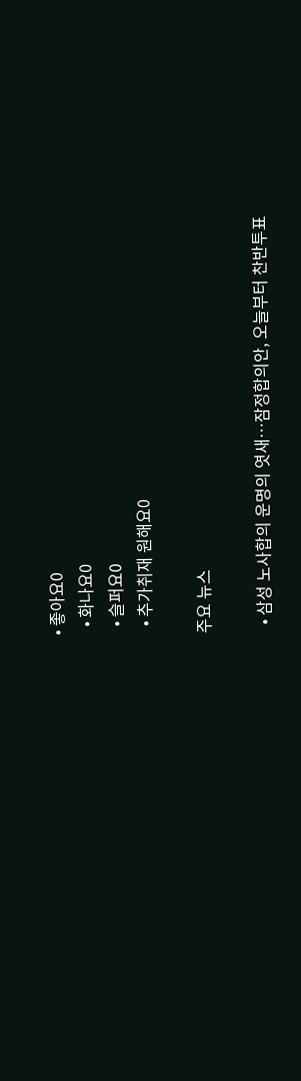• 좋아요0
  • 화나요0
  • 슬퍼요0
  • 추가취재 원해요0

주요 뉴스

  • 삼성 노사합의 운명의 엿새⋯잠정합의안, 오늘부터 찬반투표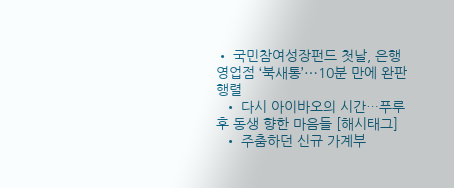• 국민참여성장펀드 첫날, 은행 영업점 ‘북새통’⋯10분 만에 완판 행렬
  • 다시 아이바오의 시간…푸루후 동생 향한 마음들 [해시태그]
  • 주춤하던 신규 가계부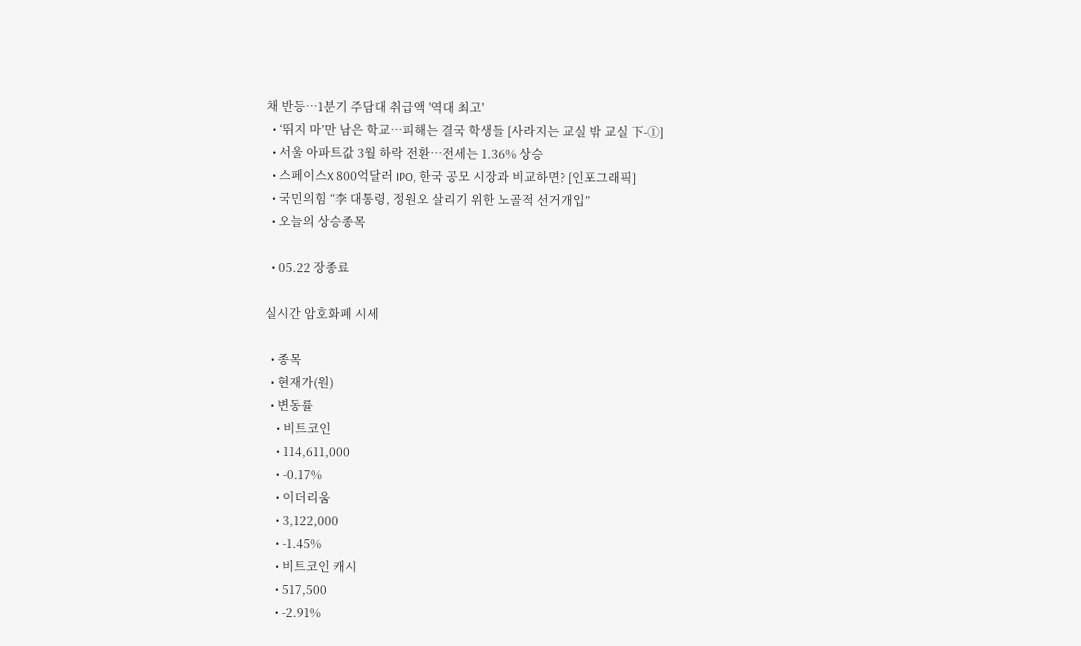채 반등⋯1분기 주담대 취급액 '역대 최고'
  • ‘뛰지 마’만 남은 학교…피해는 결국 학생들 [사라지는 교실 밖 교실 下-①]
  • 서울 아파트값 3월 하락 전환⋯전세는 1.36% 상승
  • 스페이스X 800억달러 IPO, 한국 공모 시장과 비교하면? [인포그래픽]
  • 국민의힘 “李 대통령, 정원오 살리기 위한 노골적 선거개입”
  • 오늘의 상승종목

  • 05.22 장종료

실시간 암호화폐 시세

  • 종목
  • 현재가(원)
  • 변동률
    • 비트코인
    • 114,611,000
    • -0.17%
    • 이더리움
    • 3,122,000
    • -1.45%
    • 비트코인 캐시
    • 517,500
    • -2.91%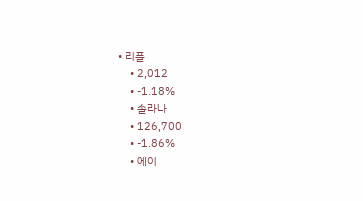• 리플
    • 2,012
    • -1.18%
    • 솔라나
    • 126,700
    • -1.86%
    • 에이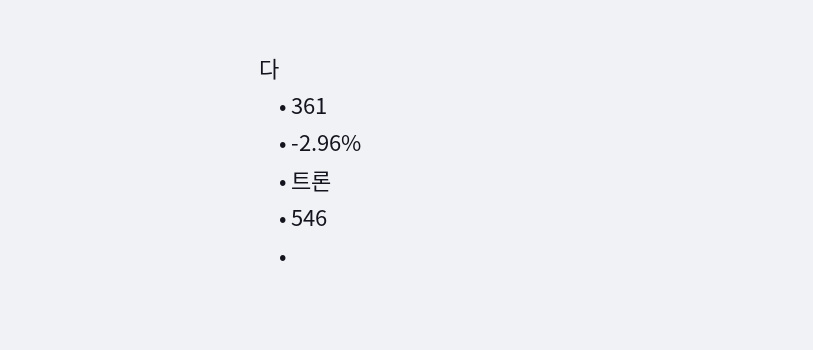다
    • 361
    • -2.96%
    • 트론
    • 546
    •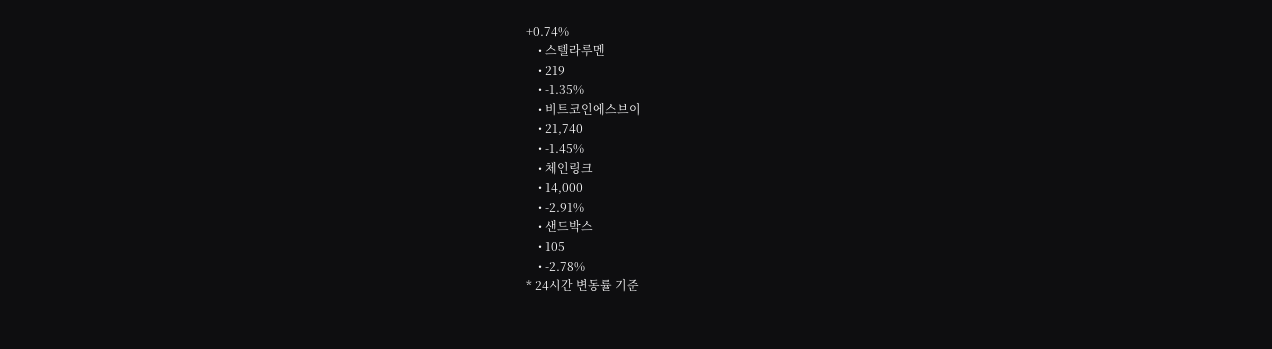+0.74%
    • 스텔라루멘
    • 219
    • -1.35%
    • 비트코인에스브이
    • 21,740
    • -1.45%
    • 체인링크
    • 14,000
    • -2.91%
    • 샌드박스
    • 105
    • -2.78%
* 24시간 변동률 기준